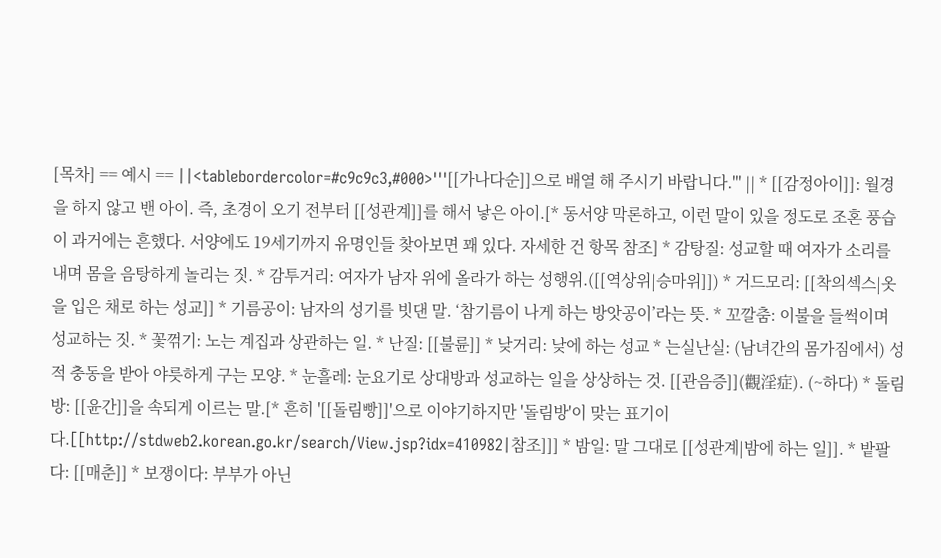[목차] == 예시 == ||<tablebordercolor=#c9c9c3,#000>'''[[가나다순]]으로 배열 해 주시기 바랍니다.''' || * [[감정아이]]: 월경을 하지 않고 밴 아이. 즉, 초경이 오기 전부터 [[성관계]]를 해서 낳은 아이.[* 동서양 막론하고, 이런 말이 있을 정도로 조혼 풍습이 과거에는 흔했다. 서양에도 19세기까지 유명인들 찾아보면 꽤 있다. 자세한 건 항목 참조] * 감탕질: 성교할 때 여자가 소리를 내며 몸을 음탕하게 놀리는 짓. * 감투거리: 여자가 남자 위에 올라가 하는 성행위.([[역상위|승마위]]) * 거드모리: [[착의섹스|옷을 입은 채로 하는 성교]] * 기름공이: 남자의 성기를 빗댄 말. ‘참기름이 나게 하는 방앗공이’라는 뜻. * 꼬깔춤: 이불을 들썩이며 성교하는 짓. * 꽃꺾기: 노는 계집과 상관하는 일. * 난질: [[불륜]] * 낮거리: 낮에 하는 성교 * 는실난실: (남녀간의 몸가짐에서) 성적 충동을 받아 야릇하게 구는 모양. * 눈흘레: 눈요기로 상대방과 성교하는 일을 상상하는 것. [[관음증]](觀淫症). (~하다) * 돌림방: [[윤간]]을 속되게 이르는 말.[* 흔히 '[[돌림빵]]'으로 이야기하지만 '돌림방'이 맞는 표기이다.[[http://stdweb2.korean.go.kr/search/View.jsp?idx=410982|참조]]] * 밤일: 말 그대로 [[성관계|밤에 하는 일]]. * 밭팔다: [[매춘]] * 보쟁이다: 부부가 아닌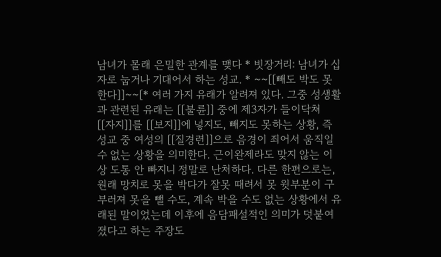남녀가 몰래 은밀한 관계를 맺다 * 빗장거리: 남녀가 십자로 눕거나 기대어서 하는 성교. * ~~[[빼도 박도 못한다]]~~[* 여러 가지 유래가 알려져 있다. 그중 성생활과 관련된 유래는 [[불륜]] 중에 제3자가 들이닥쳐 [[자지]]를 [[보지]]에 넣지도, 빼지도 못하는 상황, 즉 성교 중 여성의 [[질경련]]으로 음경이 죄어서 움직일 수 없는 상황을 의미한다. 근이완제라도 맞지 않는 이상 도통 안 빠지니 정말로 난처하다. 다른 한편으로는, 원래 망치로 못을 박다가 잘못 때려서 못 윗부분이 구부러져 못을 뺄 수도, 계속 박을 수도 없는 상황에서 유래된 말이었는데 이후에 음담패설적인 의미가 덧붙여졌다고 하는 주장도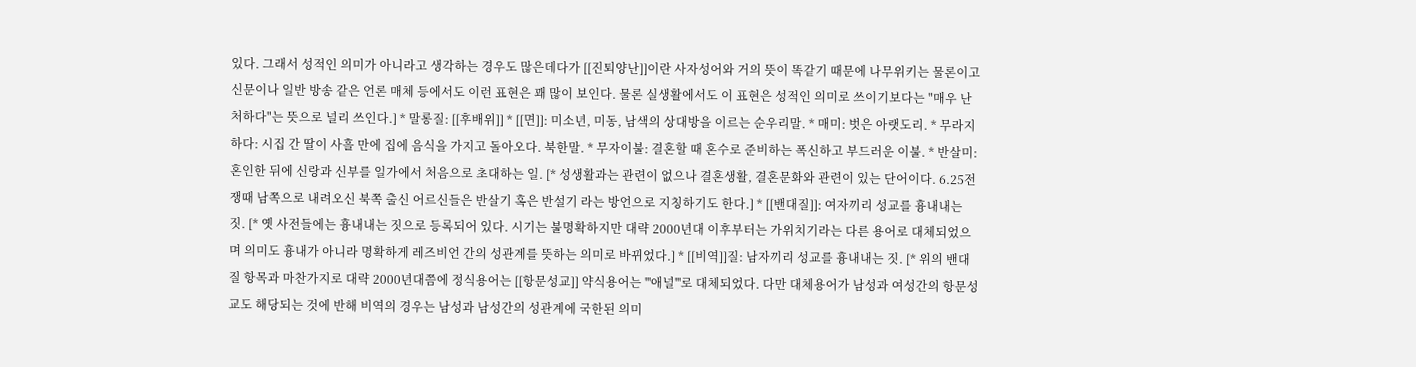있다. 그래서 성적인 의미가 아니라고 생각하는 경우도 많은데다가 [[진퇴양난]]이란 사자성어와 거의 뜻이 똑같기 때문에 나무위키는 물론이고 신문이나 일반 방송 같은 언론 매체 등에서도 이런 표현은 꽤 많이 보인다. 물론 실생활에서도 이 표현은 성적인 의미로 쓰이기보다는 "매우 난처하다"는 뜻으로 널리 쓰인다.] * 말롱질: [[후배위]] * [[면]]: 미소년, 미동, 남색의 상대방을 이르는 순우리말. * 매미: 벗은 아랫도리. * 무라지하다: 시집 간 딸이 사흘 만에 집에 음식을 가지고 돌아오다. 북한말. * 무자이불: 결혼할 때 혼수로 준비하는 폭신하고 부드러운 이불. * 반살미: 혼인한 뒤에 신랑과 신부를 일가에서 처음으로 초대하는 일. [* 성생활과는 관련이 없으나 결혼생활, 결혼문화와 관련이 있는 단어이다. 6.25전쟁때 남쪽으로 내려오신 북쪽 출신 어르신들은 반살기 혹은 반설기 라는 방언으로 지칭하기도 한다.] * [[밴대질]]: 여자끼리 성교를 흉내내는 짓. [* 옛 사전들에는 흉내내는 짓으로 등록되어 있다. 시기는 불명확하지만 대략 2000년대 이후부터는 가위치기라는 다른 용어로 대체되었으며 의미도 흉내가 아니라 명확하게 레즈비언 간의 성관계를 뜻하는 의미로 바뀌었다.] * [[비역]]질: 남자끼리 성교를 흉내내는 짓. [* 위의 밴대질 항목과 마찬가지로 대략 2000년대쯤에 정식용어는 [[항문성교]] 약식용어는 '''애널'''로 대체되었다. 다만 대체용어가 남성과 여성간의 항문성교도 해당되는 것에 반해 비역의 경우는 남성과 남성간의 성관계에 국한된 의미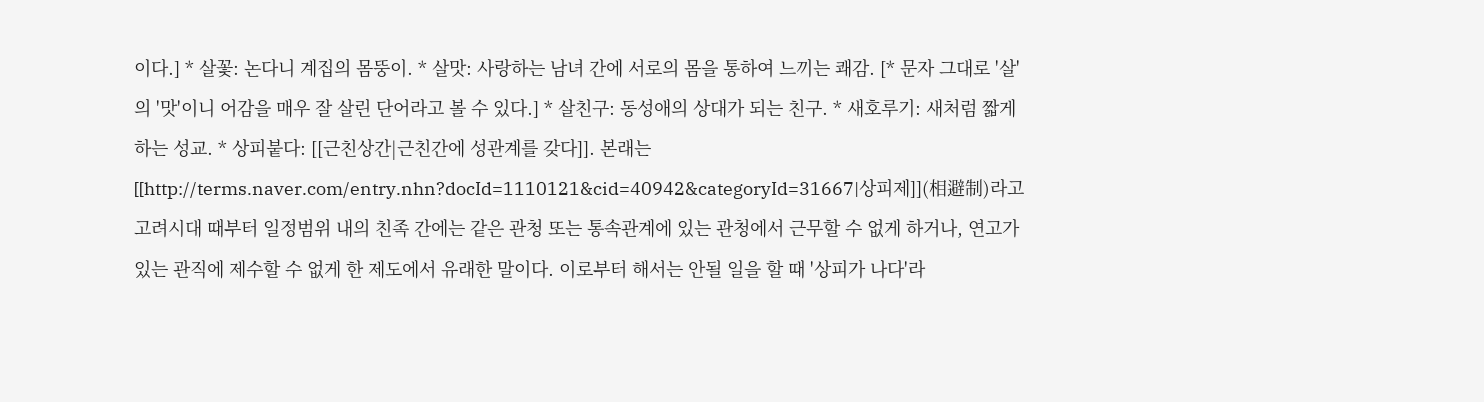이다.] * 살꽃: 논다니 계집의 몸뚱이. * 살맛: 사랑하는 남녀 간에 서로의 몸을 통하여 느끼는 쾌감. [* 문자 그대로 '살'의 '맛'이니 어감을 매우 잘 살린 단어라고 볼 수 있다.] * 살친구: 동성애의 상대가 되는 친구. * 새호루기: 새처럼 짧게 하는 성교. * 상피붙다: [[근친상간|근친간에 성관계를 갖다]]. 본래는 [[http://terms.naver.com/entry.nhn?docId=1110121&cid=40942&categoryId=31667|상피제]](相避制)라고 고려시대 때부터 일정범위 내의 친족 간에는 같은 관청 또는 통속관계에 있는 관청에서 근무할 수 없게 하거나, 연고가 있는 관직에 제수할 수 없게 한 제도에서 유래한 말이다. 이로부터 해서는 안될 일을 할 때 '상피가 나다'라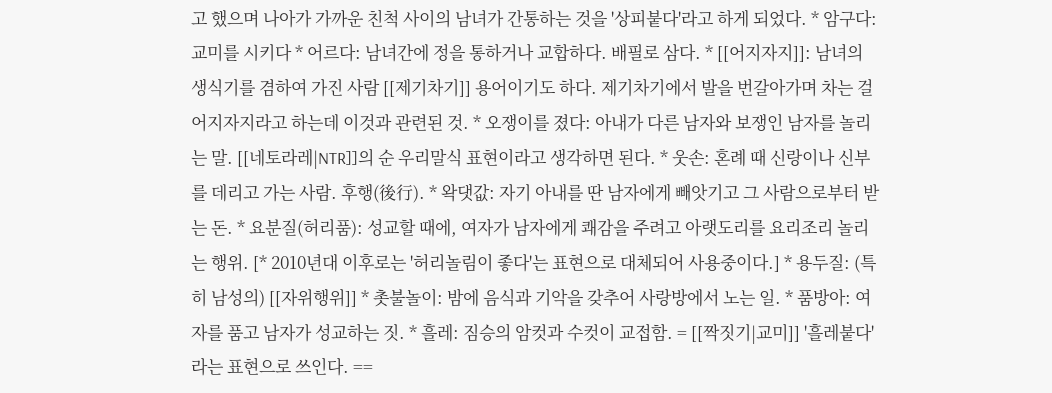고 했으며 나아가 가까운 친척 사이의 남녀가 간통하는 것을 '상피붙다'라고 하게 되었다. * 암구다: 교미를 시키다 * 어르다: 남녀간에 정을 통하거나 교합하다. 배필로 삼다. * [[어지자지]]: 남녀의 생식기를 겸하여 가진 사람 [[제기차기]] 용어이기도 하다. 제기차기에서 발을 번갈아가며 차는 걸 어지자지라고 하는데 이것과 관련된 것. * 오쟁이를 졌다: 아내가 다른 남자와 보쟁인 남자를 놀리는 말. [[네토라레|NTR]]의 순 우리말식 표현이라고 생각하면 된다. * 웃손: 혼례 때 신랑이나 신부를 데리고 가는 사람. 후행(後行). * 왁댓값: 자기 아내를 딴 남자에게 빼앗기고 그 사람으로부터 받는 돈. * 요분질(허리품): 성교할 때에, 여자가 남자에게 쾌감을 주려고 아랫도리를 요리조리 놀리는 행위. [* 2010년대 이후로는 '허리놀림이 좋다'는 표현으로 대체되어 사용중이다.] * 용두질: (특히 남성의) [[자위행위]] * 촛불놀이: 밤에 음식과 기악을 갖추어 사랑방에서 노는 일. * 품방아: 여자를 품고 남자가 성교하는 짓. * 흘레: 짐승의 암컷과 수컷이 교접함. = [[짝짓기|교미]] '흘레붙다'라는 표현으로 쓰인다. ==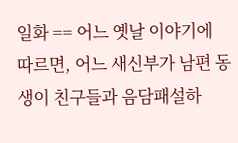일화 == 어느 옛날 이야기에 따르면, 어느 새신부가 남편 동생이 친구들과 음담패설하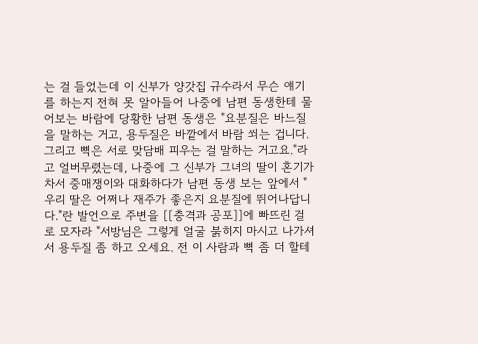는 걸 들었는데 이 신부가 양갓집 규수라서 무슨 얘기를 하는지 전혀 못 알아들어 나중에 남편 동생한테 물어보는 바람에 당황한 남편 동생은 "요분질은 바느질을 말하는 거고, 용두질은 바깥에서 바람 쐬는 겁니다. 그리고 뼉은 서로 맞담배 피우는 걸 말하는 거고요."라고 얼버무렸는데, 나중에 그 신부가 그녀의 딸이 혼기가 차서 중매쟁이와 대화하다가 남편 동생 보는 앞에서 "우리 딸은 어쩌나 재주가 좋은지 요분질에 뛰어나답니다."란 발언으로 주변을 [[충격과 공포]]에 빠뜨린 걸로 모자라 "서방님은 그렇게 얼굴 붉히지 마시고 나가셔서 용두질 좀 하고 오세요. 전 이 사람과 뼉 좀 더 할테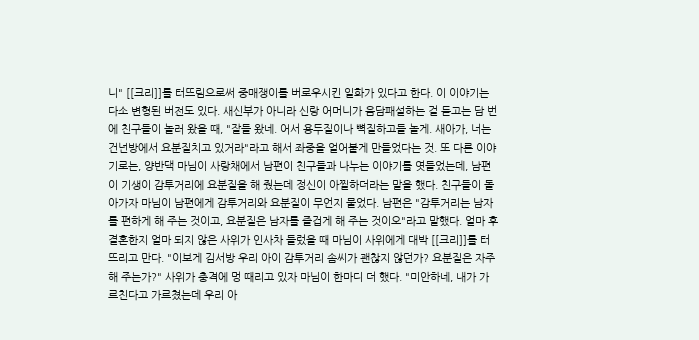니" [[크리]]를 터뜨림으로써 중매쟁이를 버로우시킨 일화가 있다고 한다. 이 이야기는 다소 변형된 버전도 있다. 새신부가 아니라 신랑 어머니가 음담패설하는 걸 듣고는 담 번에 친구들이 놀러 왔을 때, "잘들 왔네. 어서 용두질이나 뼉질하고들 놀게. 새아가, 너는 건넌방에서 요분질치고 있거라"라고 해서 좌중을 얼어붙게 만들었다는 것. 또 다른 이야기로는, 양반댁 마님이 사랑채에서 남편이 친구들과 나누는 이야기를 엿들었는데, 남편이 기생이 감투거리에 요분질을 해 줬는데 정신이 아찔하더라는 말을 했다. 친구들이 돌아가자 마님이 남편에게 감투거리와 요분질이 무언지 물었다. 남편은 "감투거리는 남자를 편하게 해 주는 것이고, 요분질은 남자를 즐겁게 해 주는 것이오"라고 말했다. 얼마 후 결혼한지 얼마 되지 않은 사위가 인사차 들렀을 때 마님이 사위에게 대박 [[크리]]를 터뜨리고 만다. "이보게 김서방 우리 아이 감투거리 솜씨가 괜찮지 않던가? 요분질은 자주 해 주는가?" 사위가 충격에 멍 때리고 있자 마님이 한마디 더 했다. "미안하네, 내가 가르친다고 가르쳤는데 우리 아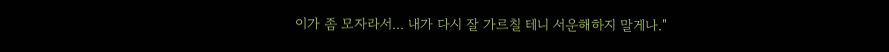이가 좀 모자라서... 내가 다시 잘 가르칠 테니 서운해하지 말게나."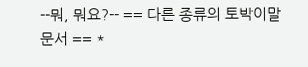--뭐, 뭐요?-- == 다른 종류의 토박이말 문서 == *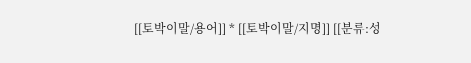[[토박이말/용어]] * [[토박이말/지명]] [[분류:성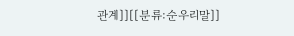관계]][[분류:순우리말]]